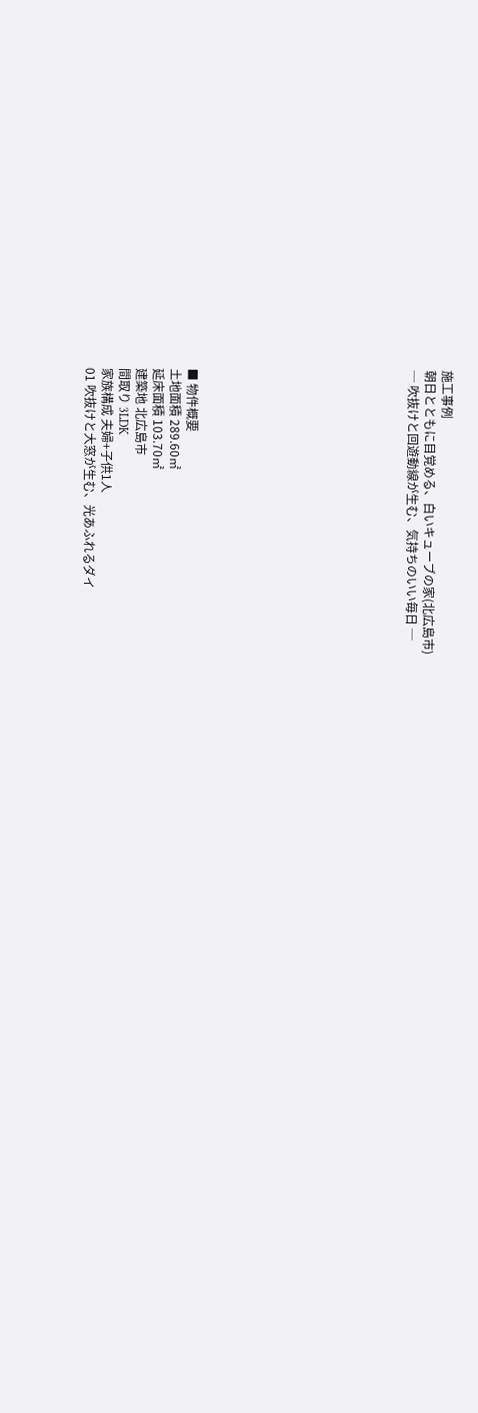施工事例
朝日とともに目覚める、白いキューブの家(北広島市)
─ 吹抜けと回遊動線が生む、気持ちのいい毎日 ─












■ 物件概要
土地面積 289.60㎡
延床面積 103.70㎡
建築地 北広島市
間取り 3LDK
家族構成 夫婦+子供1人
01 吹抜けと大窓が生む、光あふれるダイ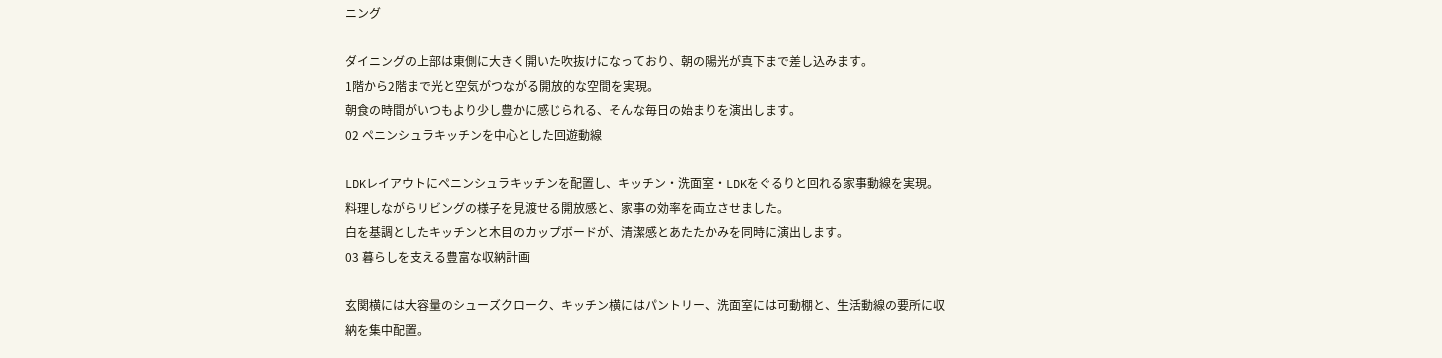ニング

ダイニングの上部は東側に大きく開いた吹抜けになっており、朝の陽光が真下まで差し込みます。
1階から2階まで光と空気がつながる開放的な空間を実現。
朝食の時間がいつもより少し豊かに感じられる、そんな毎日の始まりを演出します。
02 ペニンシュラキッチンを中心とした回遊動線

LDKレイアウトにペニンシュラキッチンを配置し、キッチン・洗面室・LDKをぐるりと回れる家事動線を実現。
料理しながらリビングの様子を見渡せる開放感と、家事の効率を両立させました。
白を基調としたキッチンと木目のカップボードが、清潔感とあたたかみを同時に演出します。
03 暮らしを支える豊富な収納計画

玄関横には大容量のシューズクローク、キッチン横にはパントリー、洗面室には可動棚と、生活動線の要所に収納を集中配置。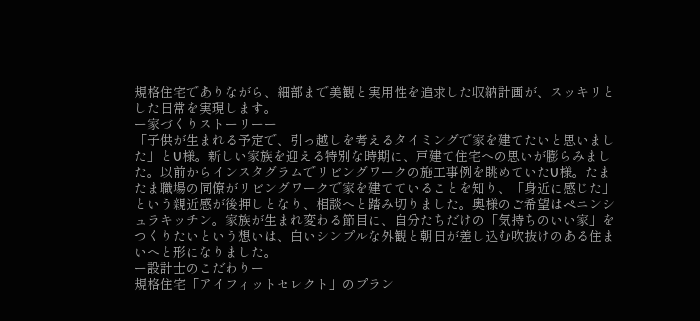規格住宅でありながら、細部まで美観と実用性を追求した収納計画が、スッキリとした日常を実現します。
ー家づくりストーリーー
「子供が生まれる予定で、引っ越しを考えるタイミングで家を建てたいと思いました」とU様。新しい家族を迎える特別な時期に、戸建て住宅への思いが膨らみました。以前からインスタグラムでリビングワークの施工事例を眺めていたU様。たまたま職場の同僚がリビングワークで家を建てていることを知り、「身近に感じた」という親近感が後押しとなり、相談へと踏み切りました。奥様のご希望はペニンシュラキッチン。家族が生まれ変わる節目に、自分たちだけの「気持ちのいい家」をつくりたいという想いは、白いシンプルな外観と朝日が差し込む吹抜けのある住まいへと形になりました。
ー設計士のこだわりー
規格住宅「アイフィットセレクト」のプラン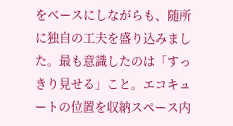をベースにしながらも、随所に独自の工夫を盛り込みました。最も意識したのは「すっきり見せる」こと。エコキュートの位置を収納スペース内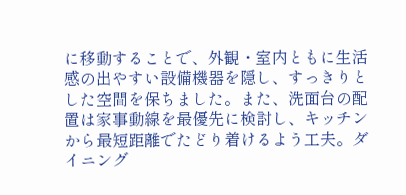に移動することで、外観・室内ともに生活感の出やすい設備機器を隠し、すっきりとした空間を保ちました。また、洗面台の配置は家事動線を最優先に検討し、キッチンから最短距離でたどり着けるよう工夫。ダイニング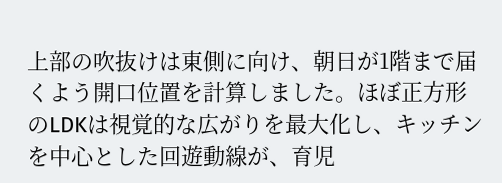上部の吹抜けは東側に向け、朝日が1階まで届くよう開口位置を計算しました。ほぼ正方形のLDKは視覚的な広がりを最大化し、キッチンを中心とした回遊動線が、育児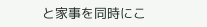と家事を同時にこ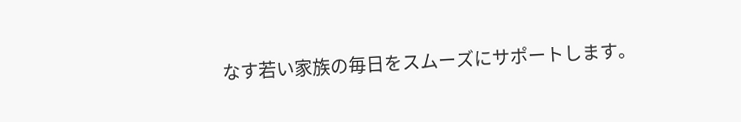なす若い家族の毎日をスムーズにサポートします。